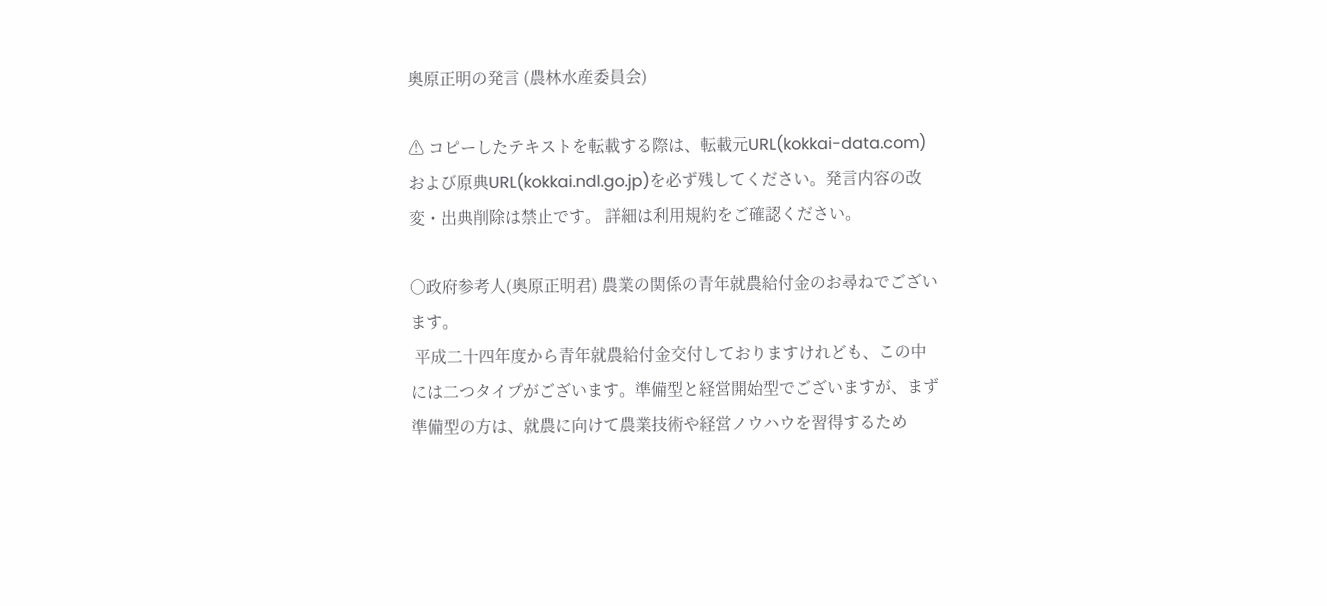奥原正明の発言 (農林水産委員会)

⚠ コピーしたテキストを転載する際は、転載元URL(kokkai-data.com)および原典URL(kokkai.ndl.go.jp)を必ず残してください。発言内容の改変・出典削除は禁止です。 詳細は利用規約をご確認ください。

○政府参考人(奥原正明君) 農業の関係の青年就農給付金のお尋ねでございます。
 平成二十四年度から青年就農給付金交付しておりますけれども、この中には二つタイプがございます。準備型と経営開始型でございますが、まず準備型の方は、就農に向けて農業技術や経営ノウハウを習得するため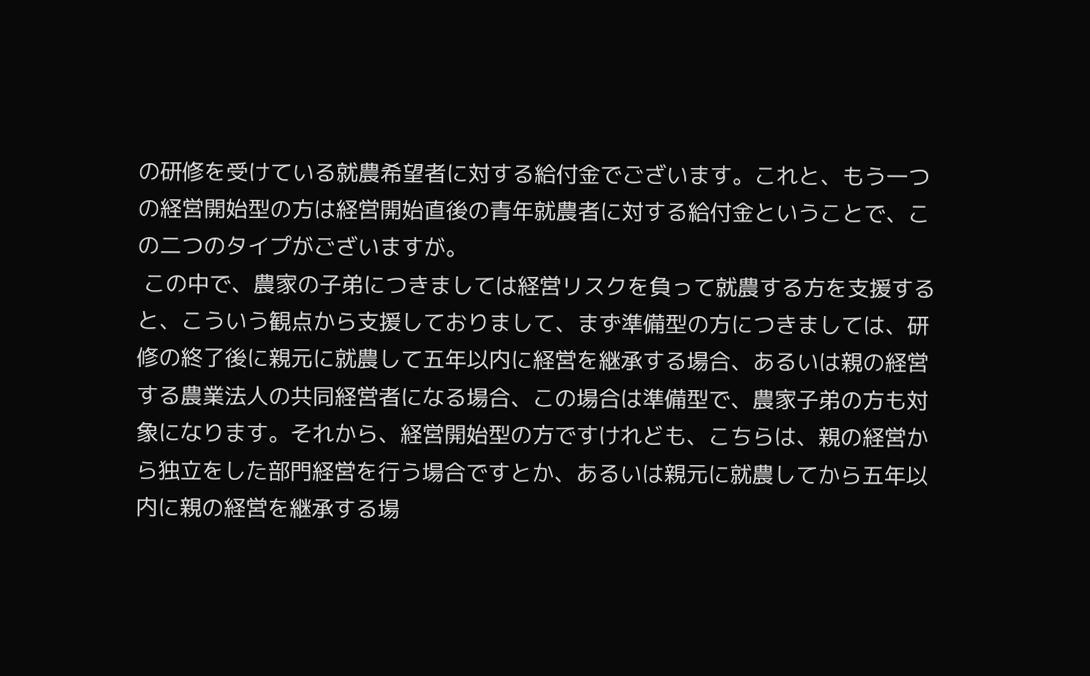の研修を受けている就農希望者に対する給付金でございます。これと、もう一つの経営開始型の方は経営開始直後の青年就農者に対する給付金ということで、この二つのタイプがございますが。
 この中で、農家の子弟につきましては経営リスクを負って就農する方を支援すると、こういう観点から支援しておりまして、まず準備型の方につきましては、研修の終了後に親元に就農して五年以内に経営を継承する場合、あるいは親の経営する農業法人の共同経営者になる場合、この場合は準備型で、農家子弟の方も対象になります。それから、経営開始型の方ですけれども、こちらは、親の経営から独立をした部門経営を行う場合ですとか、あるいは親元に就農してから五年以内に親の経営を継承する場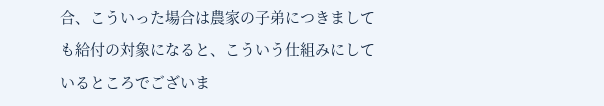合、こういった場合は農家の子弟につきましても給付の対象になると、こういう仕組みにしているところでございま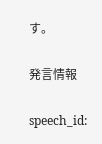す。

発言情報

speech_id: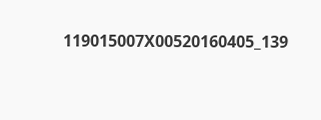119015007X00520160405_139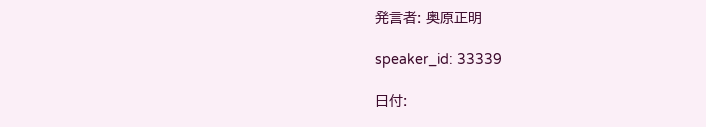発言者: 奥原正明

speaker_id: 33339

日付: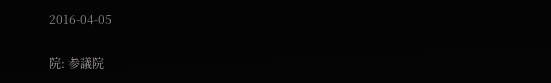2016-04-05

院: 参議院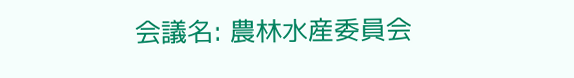会議名: 農林水産委員会